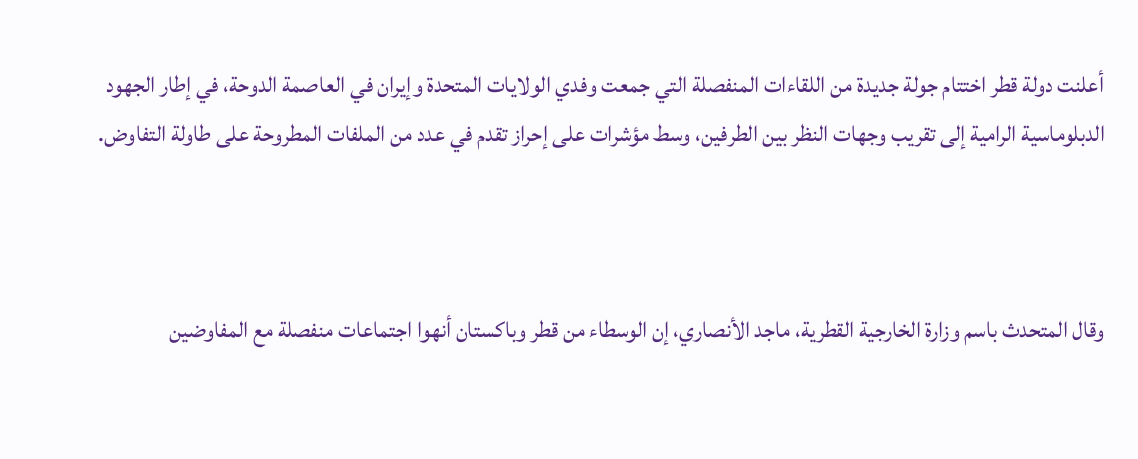أعلنت دولة قطر اختتام جولة جديدة من اللقاءات المنفصلة التي جمعت وفدي الولايات المتحدة وإيران في العاصمة الدوحة، في إطار الجهود الدبلوماسية الرامية إلى تقريب وجهات النظر بين الطرفين، وسط مؤشرات على إحراز تقدم في عدد من الملفات المطروحة على طاولة التفاوض.



وقال المتحدث باسم وزارة الخارجية القطرية، ماجد الأنصاري، إن الوسطاء من قطر وباكستان أنهوا اجتماعات منفصلة مع المفاوضين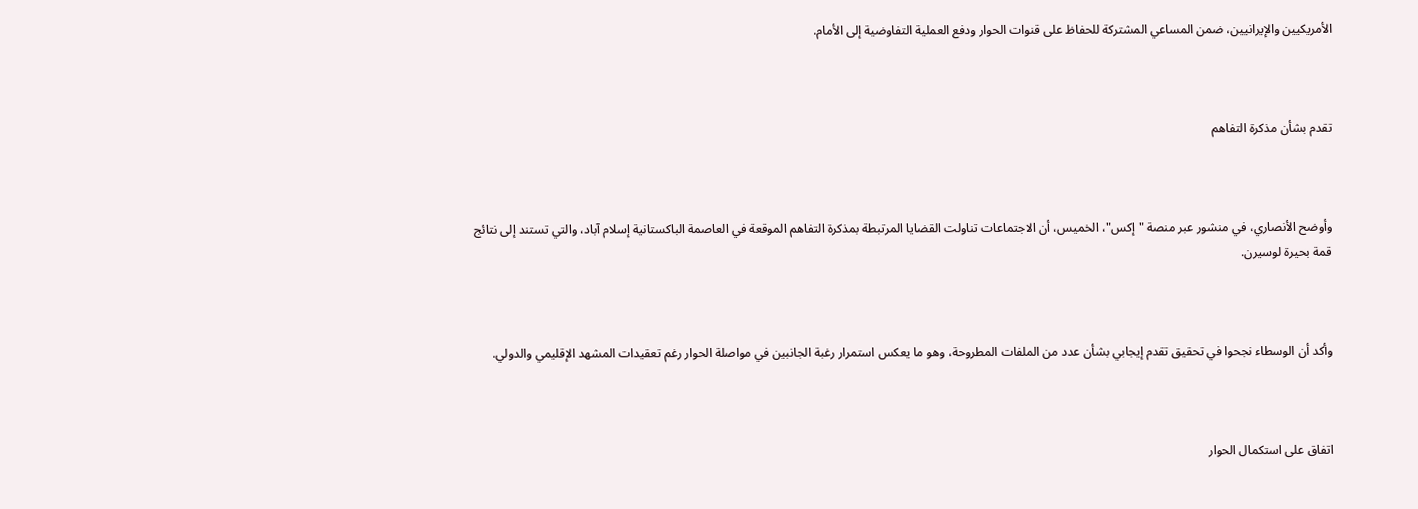الأمريكيين والإيرانيين، ضمن المساعي المشتركة للحفاظ على قنوات الحوار ودفع العملية التفاوضية إلى الأمام.



تقدم بشأن مذكرة التفاهم



وأوضح الأنصاري، في منشور عبر منصة "إكس"، الخميس، أن الاجتماعات تناولت القضايا المرتبطة بمذكرة التفاهم الموقعة في العاصمة الباكستانية إسلام آباد، والتي تستند إلى نتائج قمة بحيرة لوسيرن.



وأكد أن الوسطاء نجحوا في تحقيق تقدم إيجابي بشأن عدد من الملفات المطروحة، وهو ما يعكس استمرار رغبة الجانبين في مواصلة الحوار رغم تعقيدات المشهد الإقليمي والدولي.



اتفاق على استكمال الحوار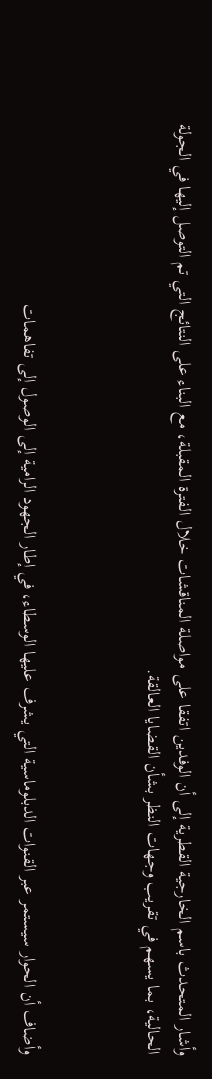وأشار المتحدث باسم الخارجية القطرية إلى أن الوفدين اتفقا على مواصلة المناقشات خلال الفترة المقبلة، مع البناء على النتائج التي تم التوصل إليها في الجولة الحالية، بما يسهم في تقريب وجهات النظر بشأن القضايا العالقة.



وأضاف أن الحوار سيستمر عبر القنوات الدبلوماسية التي يشرف عليها الوسطاء، في إطار الجهود الرامية إلى الوصول إلى تفاهمات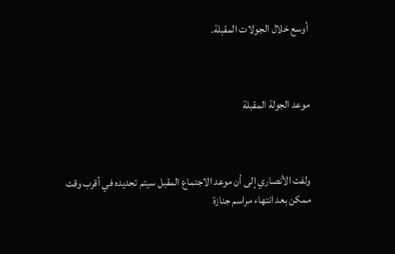أوسع خلال الجولات المقبلة.



موعد الجولة المقبلة



ولفت الأنصاري إلى أن موعد الاجتماع المقبل سيتم تحديده في أقرب وقت ممكن بعد انتهاء مراسم جنازة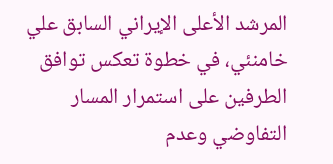المرشد الأعلى الإيراني السابق علي خامنئي، في خطوة تعكس توافق الطرفين على استمرار المسار التفاوضي وعدم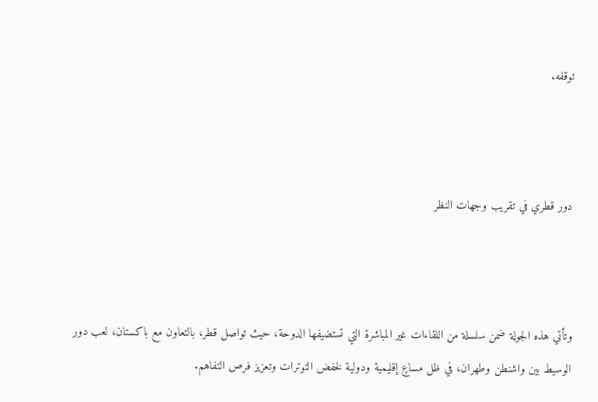توقفه.



دور قطري في تقريب وجهات النظر



وتأتي هذه الجولة ضمن سلسلة من اللقاءات غير المباشرة التي تستضيفها الدوحة، حيث تواصل قطر، بالتعاون مع باكستان، لعب دور الوسيط بين واشنطن وطهران، في ظل مساعٍ إقليمية ودولية لخفض التوترات وتعزيز فرص التفاهم.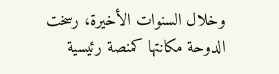وخلال السنوات الأخيرة، رسخت الدوحة مكانتها كمنصة رئيسية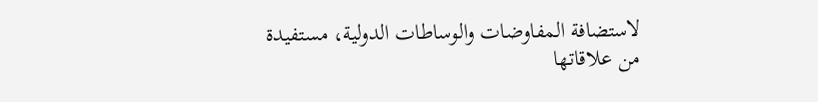لاستضافة المفاوضات والوساطات الدولية، مستفيدة من علاقاتها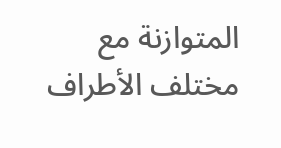المتوازنة مع مختلف الأطراف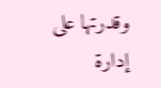وقدرتها على إدارة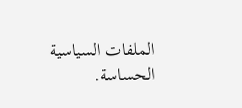الملفات السياسية الحساسة.